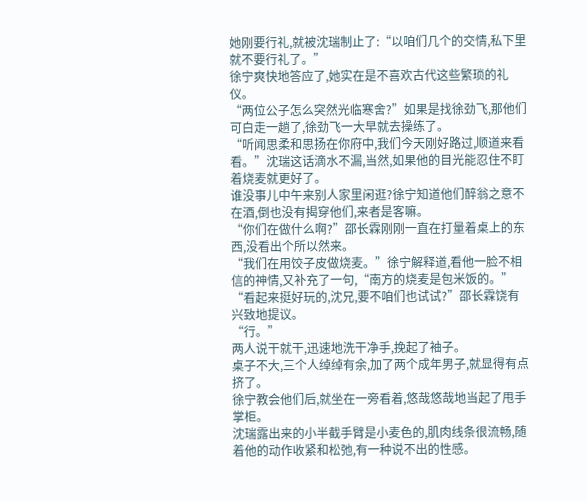她刚要行礼,就被沈瑞制止了:“以咱们几个的交情,私下里就不要行礼了。”
徐宁爽快地答应了,她实在是不喜欢古代这些繁琐的礼仪。
“两位公子怎么突然光临寒舍?”如果是找徐劲飞,那他们可白走一趟了,徐劲飞一大早就去操练了。
“听闻思柔和思扬在你府中,我们今天刚好路过,顺道来看看。”沈瑞这话滴水不漏,当然,如果他的目光能忍住不盯着烧麦就更好了。
谁没事儿中午来别人家里闲逛?徐宁知道他们醉翁之意不在酒,倒也没有揭穿他们,来者是客嘛。
“你们在做什么啊?”邵长霖刚刚一直在打量着桌上的东西,没看出个所以然来。
“我们在用饺子皮做烧麦。”徐宁解释道,看他一脸不相信的神情,又补充了一句,“南方的烧麦是包米饭的。”
“看起来挺好玩的,沈兄,要不咱们也试试?”邵长霖饶有兴致地提议。
“行。”
两人说干就干,迅速地洗干净手,挽起了袖子。
桌子不大,三个人绰绰有余,加了两个成年男子,就显得有点挤了。
徐宁教会他们后,就坐在一旁看着,悠哉悠哉地当起了甩手掌柜。
沈瑞露出来的小半截手臂是小麦色的,肌肉线条很流畅,随着他的动作收紧和松弛,有一种说不出的性感。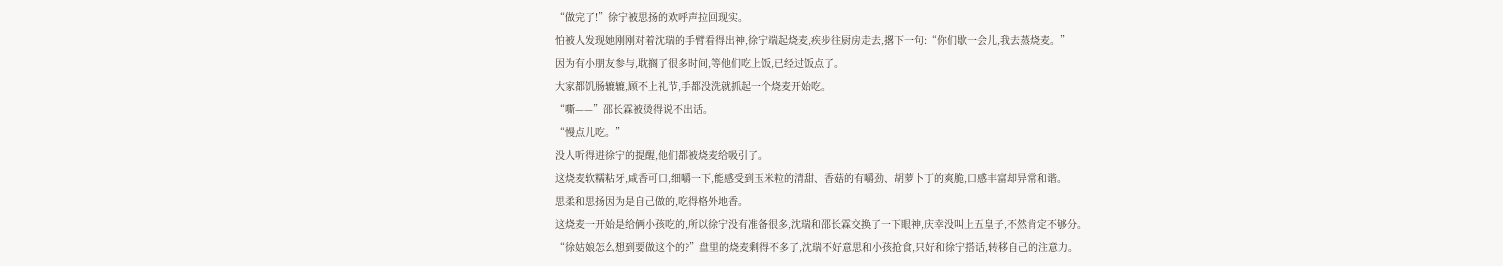“做完了!”徐宁被思扬的欢呼声拉回现实。
怕被人发现她刚刚对着沈瑞的手臂看得出神,徐宁端起烧麦,疾步往厨房走去,撂下一句:“你们歇一会儿,我去蒸烧麦。”
因为有小朋友参与,耽搁了很多时间,等他们吃上饭,已经过饭点了。
大家都饥肠辘辘,顾不上礼节,手都没洗就抓起一个烧麦开始吃。
“嘶——”邵长霖被烫得说不出话。
“慢点儿吃。”
没人听得进徐宁的提醒,他们都被烧麦给吸引了。
这烧麦软糯粘牙,咸香可口,细嚼一下,能感受到玉米粒的清甜、香菇的有嚼劲、胡萝卜丁的爽脆,口感丰富却异常和谐。
思柔和思扬因为是自己做的,吃得格外地香。
这烧麦一开始是给俩小孩吃的,所以徐宁没有准备很多,沈瑞和邵长霖交换了一下眼神,庆幸没叫上五皇子,不然肯定不够分。
“徐姑娘怎么想到要做这个的?”盘里的烧麦剩得不多了,沈瑞不好意思和小孩抢食,只好和徐宁搭话,转移自己的注意力。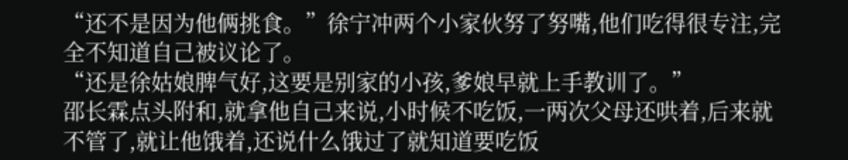“还不是因为他俩挑食。”徐宁冲两个小家伙努了努嘴,他们吃得很专注,完全不知道自己被议论了。
“还是徐姑娘脾气好,这要是别家的小孩,爹娘早就上手教训了。”
邵长霖点头附和,就拿他自己来说,小时候不吃饭,一两次父母还哄着,后来就不管了,就让他饿着,还说什么饿过了就知道要吃饭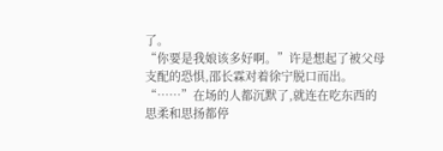了。
“你要是我娘该多好啊。”许是想起了被父母支配的恐惧,邵长霖对着徐宁脱口而出。
“……”在场的人都沉默了,就连在吃东西的思柔和思扬都停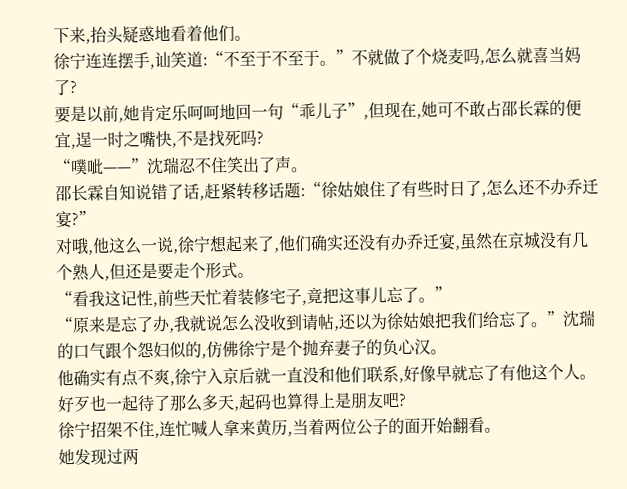下来,抬头疑惑地看着他们。
徐宁连连摆手,讪笑道:“不至于不至于。”不就做了个烧麦吗,怎么就喜当妈了?
要是以前,她肯定乐呵呵地回一句“乖儿子”,但现在,她可不敢占邵长霖的便宜,逞一时之嘴快,不是找死吗?
“噗呲——”沈瑞忍不住笑出了声。
邵长霖自知说错了话,赶紧转移话题:“徐姑娘住了有些时日了,怎么还不办乔迁宴?”
对哦,他这么一说,徐宁想起来了,他们确实还没有办乔迁宴,虽然在京城没有几个熟人,但还是要走个形式。
“看我这记性,前些天忙着装修宅子,竟把这事儿忘了。”
“原来是忘了办,我就说怎么没收到请帖,还以为徐姑娘把我们给忘了。”沈瑞的口气跟个怨妇似的,仿佛徐宁是个抛弃妻子的负心汉。
他确实有点不爽,徐宁入京后就一直没和他们联系,好像早就忘了有他这个人。好歹也一起待了那么多天,起码也算得上是朋友吧?
徐宁招架不住,连忙喊人拿来黄历,当着两位公子的面开始翻看。
她发现过两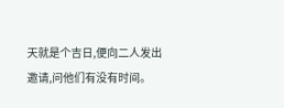天就是个吉日,便向二人发出邀请,问他们有没有时间。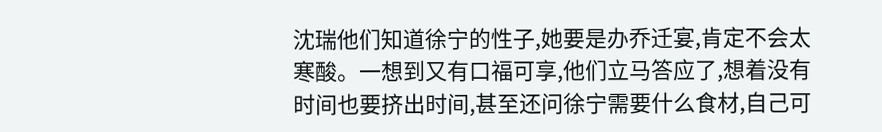沈瑞他们知道徐宁的性子,她要是办乔迁宴,肯定不会太寒酸。一想到又有口福可享,他们立马答应了,想着没有时间也要挤出时间,甚至还问徐宁需要什么食材,自己可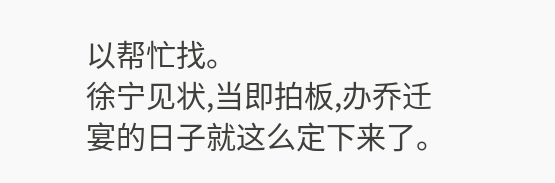以帮忙找。
徐宁见状,当即拍板,办乔迁宴的日子就这么定下来了。